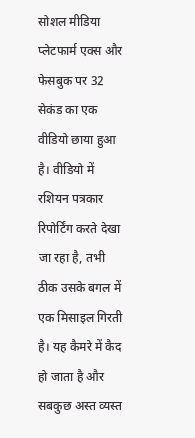सोशल मीडिया प्लेटफार्म एक्स और फेसबुक पर 32 सेकंड का एक वीडियो छाया हुआ है। वीडियो में रशियन पत्रकार रिपोर्टिंग करते देखा जा रहा है, तभी ठीक उसके बगल में एक मिसाइल गिरती है। यह कैमरे में कैद हो जाता है और सबकुछ अस्त व्यस्त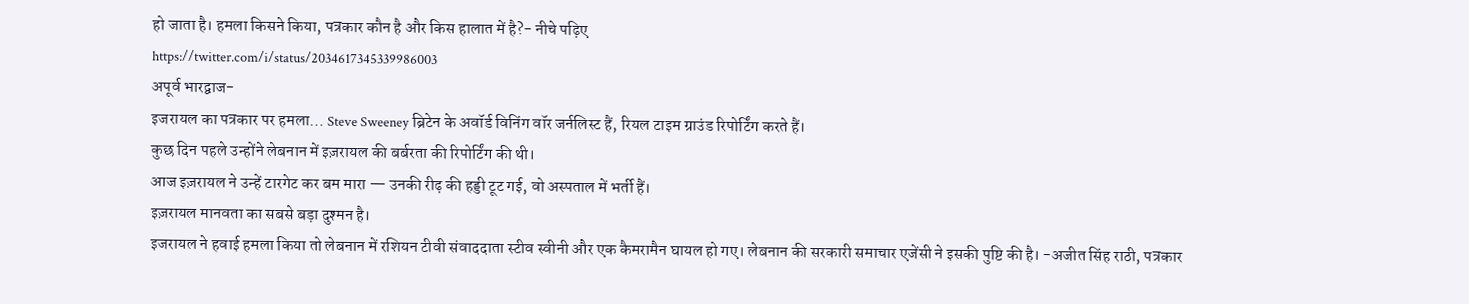हो जाता है। हमला किसने किया, पत्रकार कौन है और किस हालात में है?- नीचे पढ़िए
https://twitter.com/i/status/2034617345339986003
अपूर्व भारद्वाज-
इजरायल का पत्रकार पर हमला… Steve Sweeney ब्रिटेन के अवॉर्ड विनिंग वॉर जर्नलिस्ट हैं, रियल टाइम ग्राउंड रिपोर्टिंग करते हैं।
कुछ दिन पहले उन्होंने लेबनान में इज़रायल की बर्बरता की रिपोर्टिंग की थी।
आज इज़रायल ने उन्हें टारगेट कर बम मारा — उनकी रीढ़ की हड्डी टूट गई, वो अस्पताल में भर्ती हैं।
इज़रायल मानवता का सबसे बड़ा दुश्मन है।
इजरायल ने हवाई हमला किया तो लेबनान में रशियन टीवी संवाददाता स्टीव स्वीनी और एक कैमरामैन घायल हो गए। लेबनान की सरकारी समाचार एजेंसी ने इसकी पुष्टि की है। -अजीत सिंह राठी, पत्रकार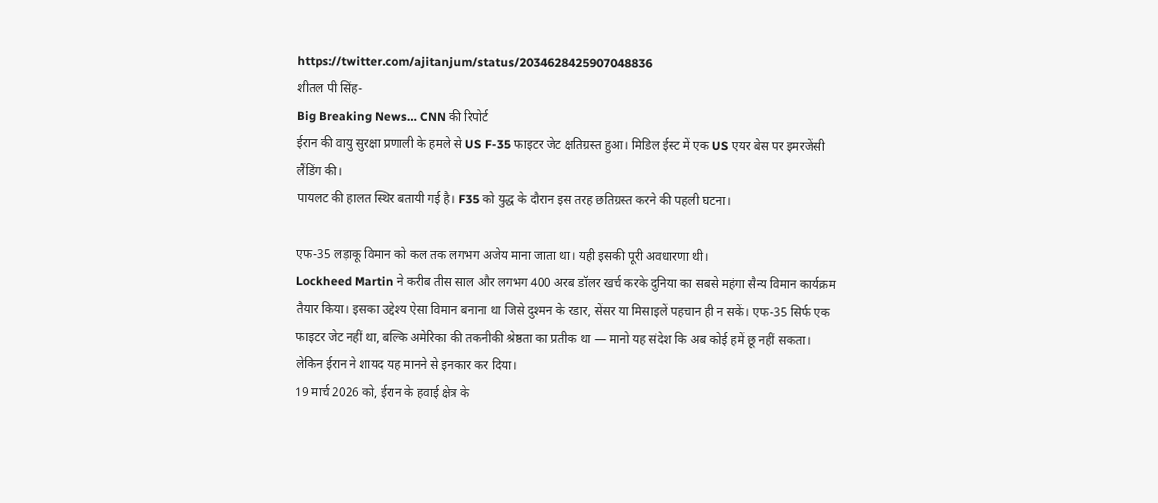https://twitter.com/ajitanjum/status/2034628425907048836
शीतल पी सिंह-
Big Breaking News… CNN की रिपोर्ट
ईरान की वायु सुरक्षा प्रणाली के हमले से US F-35 फाइटर जेट क्षतिग्रस्त हुआ। मिडिल ईस्ट में एक US एयर बेस पर इमरजेंसी लैंडिंग की।
पायलट की हालत स्थिर बतायी गई है। F35 को युद्ध के दौरान इस तरह छतिग्रस्त करने की पहली घटना।

एफ-35 लड़ाकू विमान को कल तक लगभग अजेय माना जाता था। यही इसकी पूरी अवधारणा थी।
Lockheed Martin ने करीब तीस साल और लगभग 400 अरब डॉलर खर्च करके दुनिया का सबसे महंगा सैन्य विमान कार्यक्रम तैयार किया। इसका उद्देश्य ऐसा विमान बनाना था जिसे दुश्मन के रडार, सेंसर या मिसाइलें पहचान ही न सकें। एफ-35 सिर्फ एक फाइटर जेट नहीं था, बल्कि अमेरिका की तकनीकी श्रेष्ठता का प्रतीक था — मानो यह संदेश कि अब कोई हमें छू नहीं सकता।
लेकिन ईरान ने शायद यह मानने से इनकार कर दिया।
19 मार्च 2026 को, ईरान के हवाई क्षेत्र के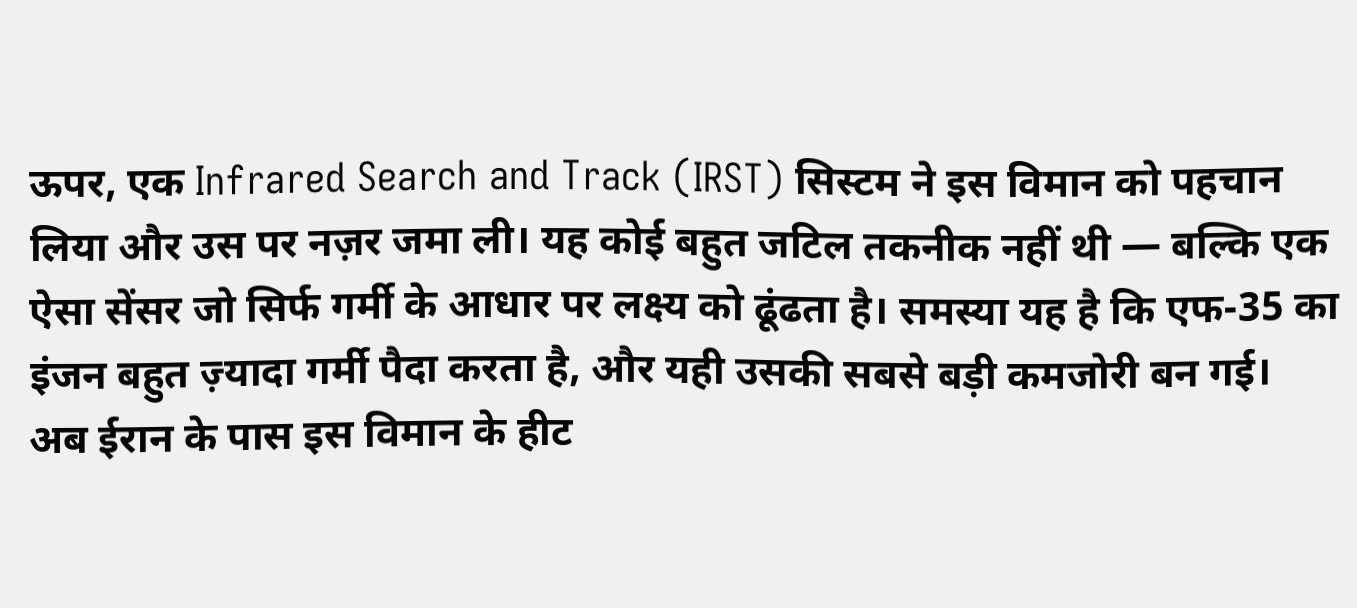ऊपर, एक Infrared Search and Track (IRST) सिस्टम ने इस विमान को पहचान लिया और उस पर नज़र जमा ली। यह कोई बहुत जटिल तकनीक नहीं थी — बल्कि एक ऐसा सेंसर जो सिर्फ गर्मी के आधार पर लक्ष्य को ढूंढता है। समस्या यह है कि एफ-35 का इंजन बहुत ज़्यादा गर्मी पैदा करता है, और यही उसकी सबसे बड़ी कमजोरी बन गई।
अब ईरान के पास इस विमान के हीट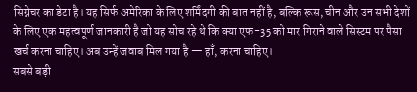सिग्नेचर का डेटा है। यह सिर्फ अमेरिका के लिए शर्मिंदगी की बात नहीं है, बल्कि रूस, चीन और उन सभी देशों के लिए एक महत्वपूर्ण जानकारी है जो यह सोच रहे थे कि क्या एफ-35 को मार गिराने वाले सिस्टम पर पैसा खर्च करना चाहिए। अब उन्हें जवाब मिल गया है — हाँ, करना चाहिए।
सबसे बड़ी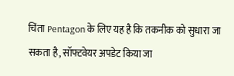चिंता Pentagon के लिए यह है कि तकनीक को सुधारा जा सकता है, सॉफ्टवेयर अपडेट किया जा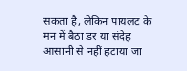सकता है, लेकिन पायलट के मन में बैठा डर या संदेह आसानी से नहीं हटाया जा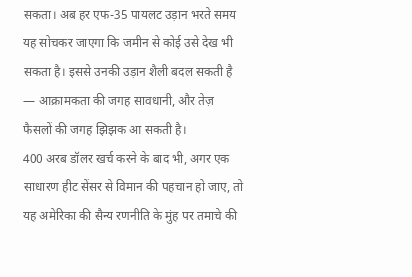सकता। अब हर एफ-35 पायलट उड़ान भरते समय यह सोचकर जाएगा कि जमीन से कोई उसे देख भी सकता है। इससे उनकी उड़ान शैली बदल सकती है — आक्रामकता की जगह सावधानी, और तेज़ फैसलों की जगह झिझक आ सकती है।
400 अरब डॉलर खर्च करने के बाद भी, अगर एक साधारण हीट सेंसर से विमान की पहचान हो जाए, तो यह अमेरिका की सैन्य रणनीति के मुंह पर तमाचे की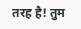तरह है! तुम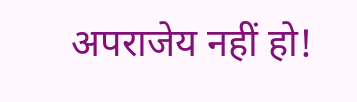अपराजेय नहीं हो!